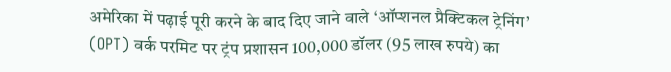अमेरिका में पढ़ाई पूरी करने के बाद दिए जाने वाले ‘ऑप्शनल प्रैक्टिकल ट्रेनिंग’ (OPT) वर्क परमिट पर ट्रंप प्रशासन 100,000 डॉलर (95 लाख रुपये) का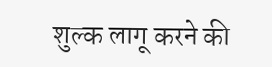शुल्क लागू करने की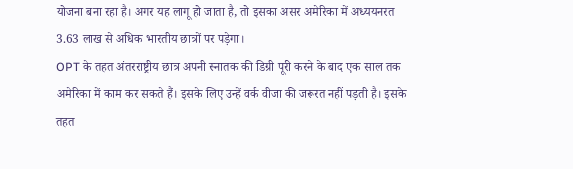योजना बना रहा है। अगर यह लागू हो जाता है, तो इसका असर अमेरिका में अध्ययनरत 3.63 लाख से अधिक भारतीय छात्रों पर पड़ेगा।
OPT के तहत अंतरराष्ट्रीय छात्र अपनी स्नातक की डिग्री पूरी करने के बाद एक साल तक अमेरिका में काम कर सकते हैं। इसके लिए उन्हें वर्क वीजा की जरूरत नहीं पड़ती है। इसके तहत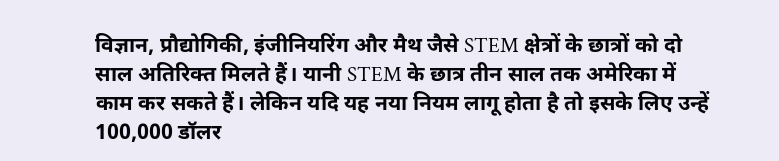विज्ञान, प्रौद्योगिकी, इंजीनियरिंग और मैथ जैसे STEM क्षेत्रों के छात्रों को दो साल अतिरिक्त मिलते हैं। यानी STEM के छात्र तीन साल तक अमेरिका में काम कर सकते हैं। लेकिन यदि यह नया नियम लागू होता है तो इसके लिए उन्हें 100,000 डॉलर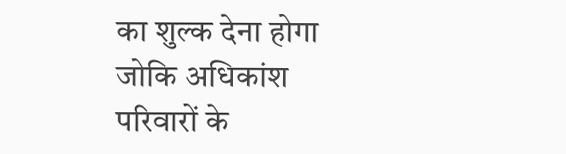का शुल्क देना होगा जोकि अधिकांश परिवारों के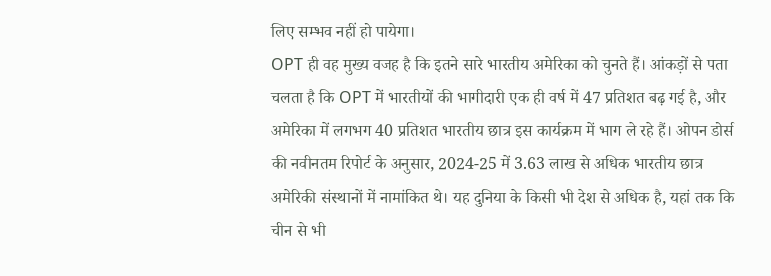लिए सम्भव नहीं हो पायेगा।
OPT ही वह मुख्य वजह है कि इतने सारे भारतीय अमेरिका को चुनते हैं। आंकड़ों से पता चलता है कि OPT में भारतीयों की भागीदारी एक ही वर्ष में 47 प्रतिशत बढ़ गई है, और अमेरिका में लगभग 40 प्रतिशत भारतीय छात्र इस कार्यक्रम में भाग ले रहे हैं। ओपन डोर्स की नवीनतम रिपोर्ट के अनुसार, 2024-25 में 3.63 लाख से अधिक भारतीय छात्र अमेरिकी संस्थानों में नामांकित थे। यह दुनिया के किसी भी देश से अधिक है, यहां तक कि चीन से भी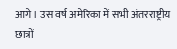आगे। उस वर्ष अमेरिका में सभी अंतरराष्ट्रीय छात्रों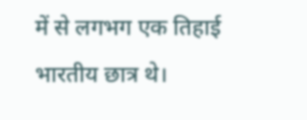में से लगभग एक तिहाई भारतीय छात्र थे।